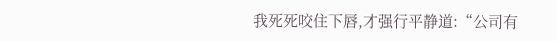我死死咬住下唇,才强行平静道:“公司有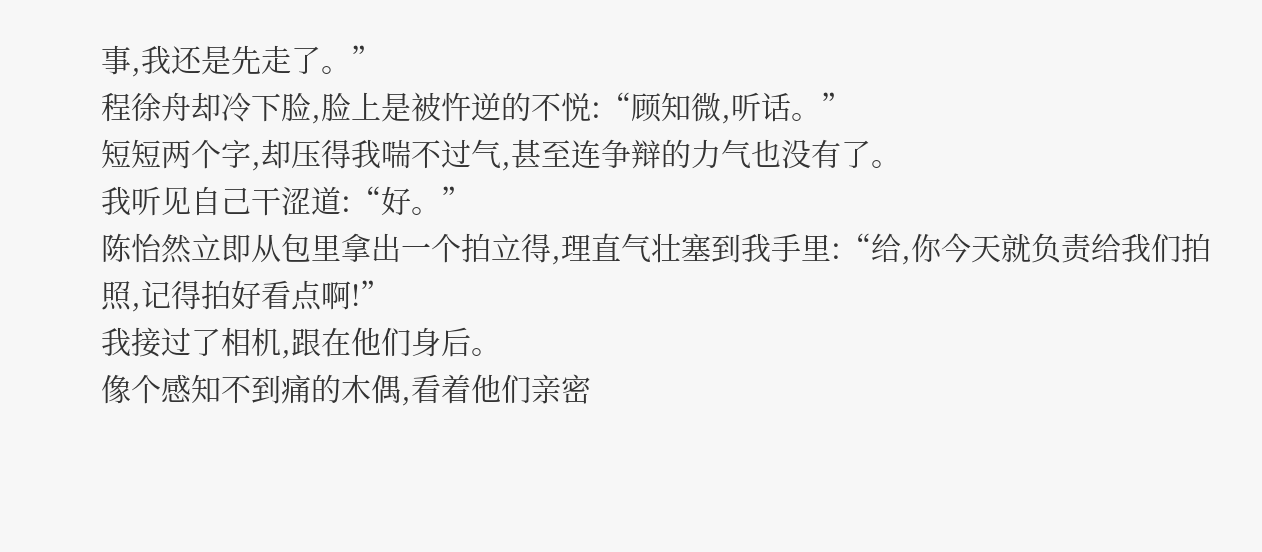事,我还是先走了。”
程徐舟却冷下脸,脸上是被忤逆的不悦:“顾知微,听话。”
短短两个字,却压得我喘不过气,甚至连争辩的力气也没有了。
我听见自己干涩道:“好。”
陈怡然立即从包里拿出一个拍立得,理直气壮塞到我手里:“给,你今天就负责给我们拍照,记得拍好看点啊!”
我接过了相机,跟在他们身后。
像个感知不到痛的木偶,看着他们亲密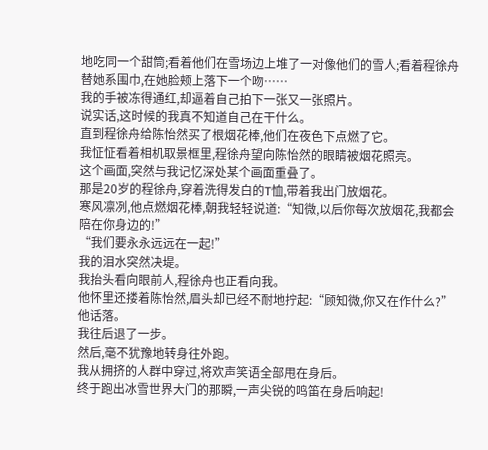地吃同一个甜筒;看着他们在雪场边上堆了一对像他们的雪人;看着程徐舟替她系围巾,在她脸颊上落下一个吻……
我的手被冻得通红,却逼着自己拍下一张又一张照片。
说实话,这时候的我真不知道自己在干什么。
直到程徐舟给陈怡然买了根烟花棒,他们在夜色下点燃了它。
我怔怔看着相机取景框里,程徐舟望向陈怡然的眼睛被烟花照亮。
这个画面,突然与我记忆深处某个画面重叠了。
那是20岁的程徐舟,穿着洗得发白的T恤,带着我出门放烟花。
寒风凛冽,他点燃烟花棒,朝我轻轻说道:“知微,以后你每次放烟花,我都会陪在你身边的!”
“我们要永永远远在一起!”
我的泪水突然决堤。
我抬头看向眼前人,程徐舟也正看向我。
他怀里还搂着陈怡然,眉头却已经不耐地拧起:“顾知微,你又在作什么?”
他话落。
我往后退了一步。
然后,毫不犹豫地转身往外跑。
我从拥挤的人群中穿过,将欢声笑语全部甩在身后。
终于跑出冰雪世界大门的那瞬,一声尖锐的鸣笛在身后响起!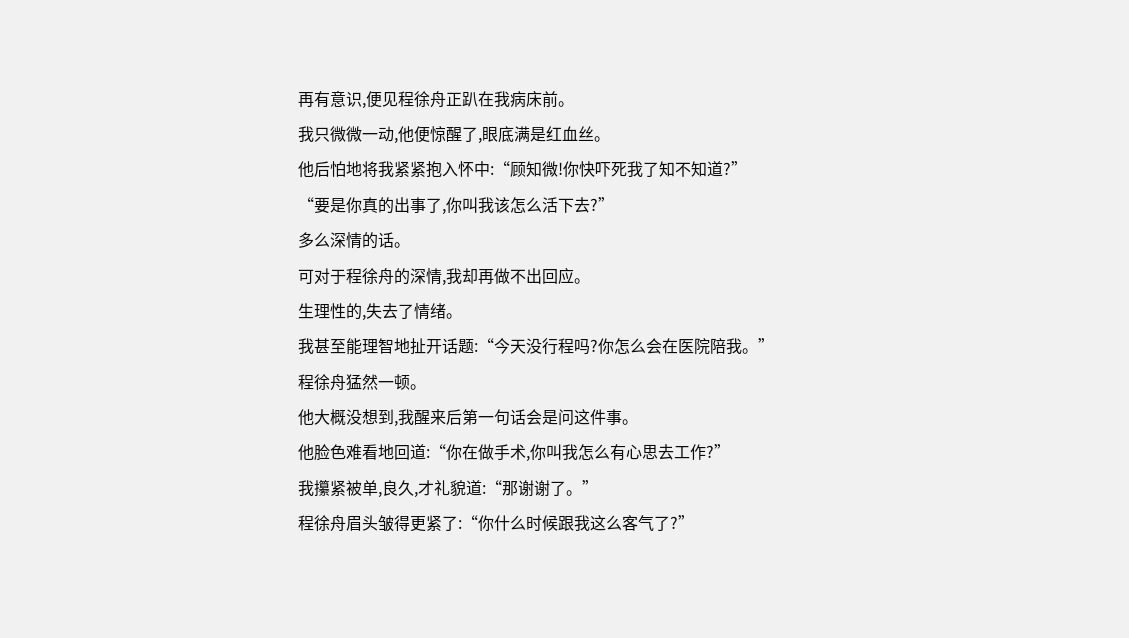再有意识,便见程徐舟正趴在我病床前。
我只微微一动,他便惊醒了,眼底满是红血丝。
他后怕地将我紧紧抱入怀中:“顾知微!你快吓死我了知不知道?”
“要是你真的出事了,你叫我该怎么活下去?”
多么深情的话。
可对于程徐舟的深情,我却再做不出回应。
生理性的,失去了情绪。
我甚至能理智地扯开话题:“今天没行程吗?你怎么会在医院陪我。”
程徐舟猛然一顿。
他大概没想到,我醒来后第一句话会是问这件事。
他脸色难看地回道:“你在做手术,你叫我怎么有心思去工作?”
我攥紧被单,良久,才礼貌道:“那谢谢了。”
程徐舟眉头皱得更紧了:“你什么时候跟我这么客气了?”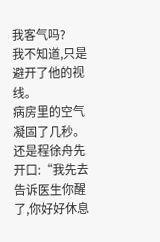我客气吗?
我不知道,只是避开了他的视线。
病房里的空气凝固了几秒。
还是程徐舟先开口:“我先去告诉医生你醒了,你好好休息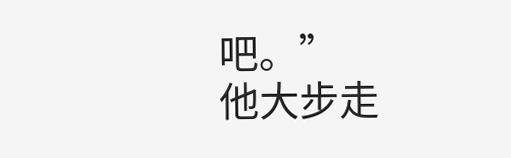吧。”
他大步走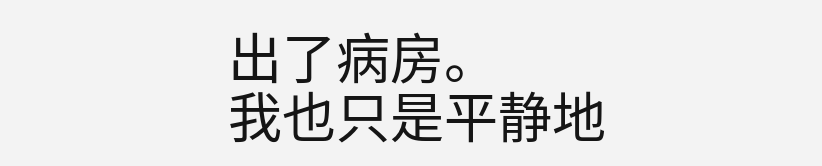出了病房。
我也只是平静地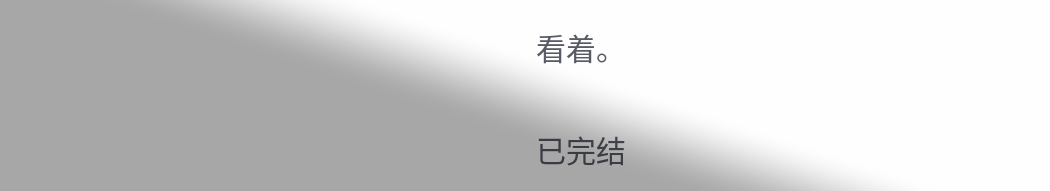看着。

已完结